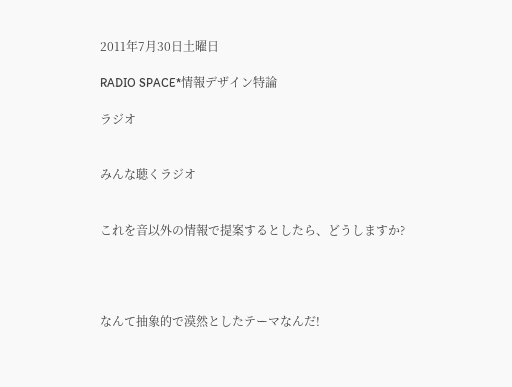2011年7月30日土曜日

RADIO SPACE*情報デザイン特論

ラジオ


みんな聴くラジオ


これを音以外の情報で提案するとしたら、どうしますか?




なんて抽象的で漠然としたテーマなんだ!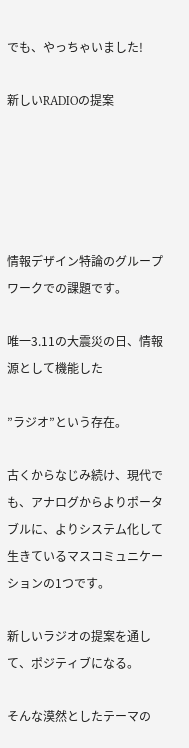でも、やっちゃいました!

新しいRADIOの提案





情報デザイン特論のグループワークでの課題です。

唯一3.11の大震災の日、情報源として機能した

”ラジオ”という存在。

古くからなじみ続け、現代でも、アナログからよりポータブルに、よりシステム化して生きているマスコミュニケーションの1つです。

新しいラジオの提案を通して、ポジティブになる。

そんな漠然としたテーマの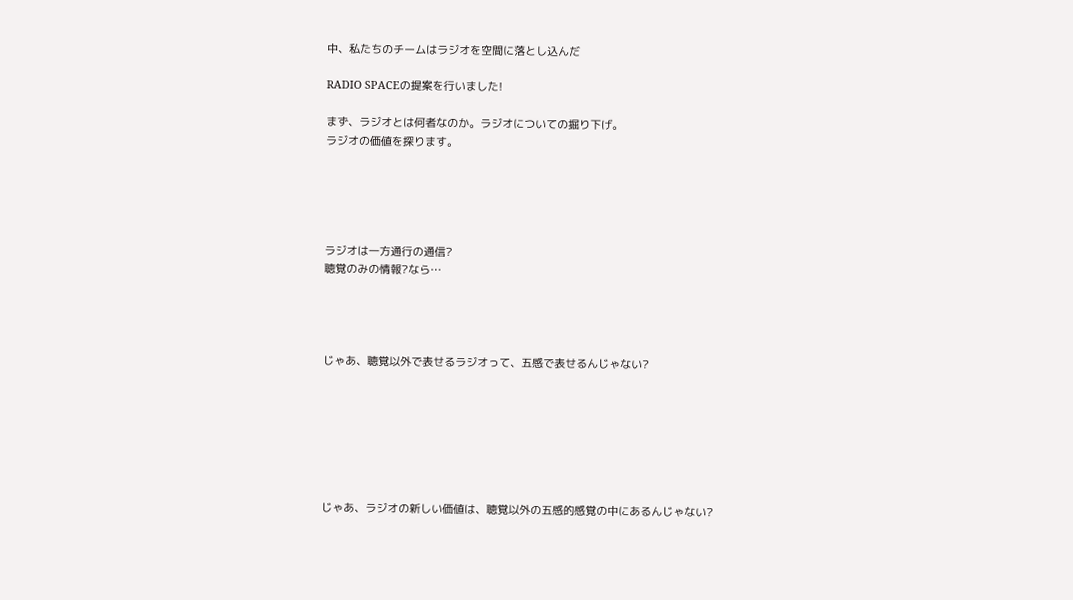中、私たちのチームはラジオを空間に落とし込んだ

RADIO SPACEの提案を行いました!

まず、ラジオとは何者なのか。ラジオについての掘り下げ。
ラジオの価値を探ります。





ラジオは一方通行の通信?
聴覚のみの情報?なら…




じゃあ、聴覚以外で表せるラジオって、五感で表せるんじゃない?







じゃあ、ラジオの新しい価値は、聴覚以外の五感的感覚の中にあるんじゃない?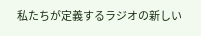私たちが定義するラジオの新しい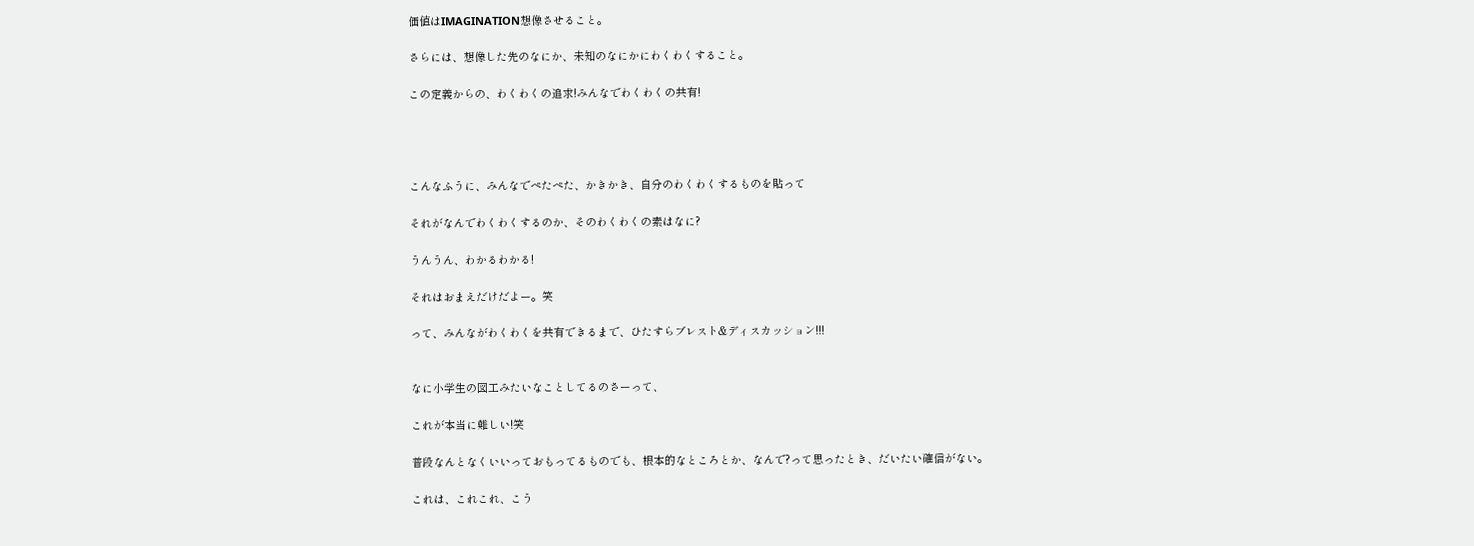価値はIMAGINATION想像させること。

さらには、想像した先のなにか、未知のなにかにわくわくすること。

この定義からの、わくわくの追求!みんなでわくわくの共有!




こんなふうに、みんなでぺたぺた、かきかき、自分のわくわくするものを貼って

それがなんでわくわくするのか、そのわくわくの素はなに?

うんうん、わかるわかる!

それはおまえだけだよー。笑

って、みんながわくわくを共有できるまで、ひたすらブレスト&ディスカッション!!!


なに小学生の図工みたいなことしてるのさーって、

これが本当に難しい!笑

普段なんとなくいいっておもってるものでも、根本的なところとか、なんで?って思ったとき、だいたい確信がない。

これは、これこれ、こう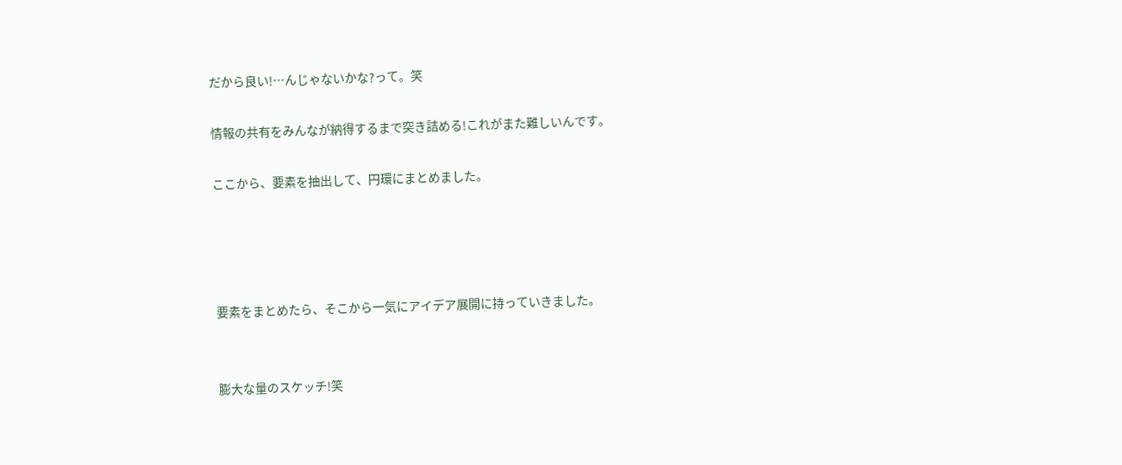だから良い!…んじゃないかな?って。笑

情報の共有をみんなが納得するまで突き詰める!これがまた難しいんです。

ここから、要素を抽出して、円環にまとめました。




要素をまとめたら、そこから一気にアイデア展開に持っていきました。


膨大な量のスケッチ!笑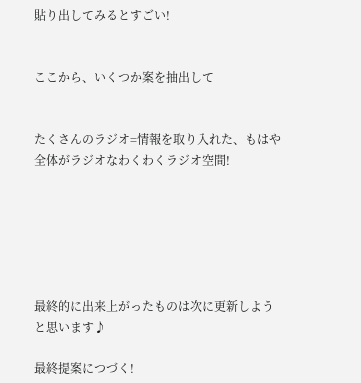貼り出してみるとすごい!


ここから、いくつか案を抽出して


たくさんのラジオ=情報を取り入れた、もはや全体がラジオなわくわくラジオ空間!






最終的に出来上がったものは次に更新しようと思います♪

最終提案につづく!